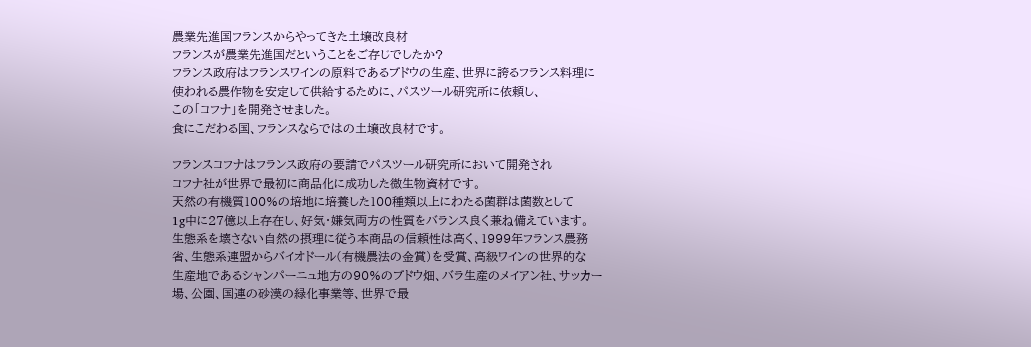農業先進国フランスからやってきた土壌改良材
フランスが農業先進国だということをご存じでしたか?
フランス政府はフランスワインの原料であるブドウの生産、世界に誇るフランス料理に
使われる農作物を安定して供給するために、パスツール研究所に依頼し、
この「コフナ」を開発させました。
食にこだわる国、フランスならではの土壌改良材です。

フランスコフナはフランス政府の要請でパスツール研究所において開発され
コフナ社が世界で最初に商品化に成功した微生物資材です。
天然の有機質100%の培地に培養した100種類以上にわたる菌群は菌数として
1g中に27億以上存在し、好気・嫌気両方の性質をバランス良く兼ね備えています。
生態系を壊さない自然の摂理に従う本商品の信頼性は高く、1999年フランス農務
省、生態系連盟からバイオドール(有機農法の金賞)を受賞、高級ワインの世界的な
生産地であるシャンパーニュ地方の90%のブドウ畑、バラ生産のメイアン社、サッカー
場、公園、国連の砂漠の緑化事業等、世界で最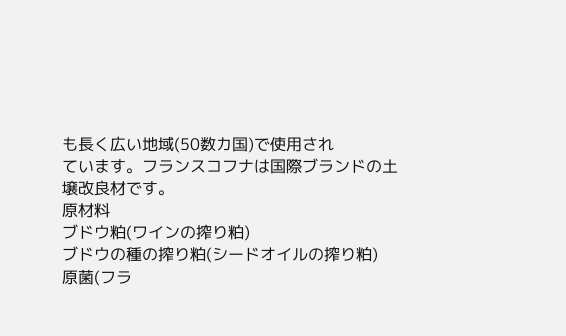も長く広い地域(50数カ国)で使用され
ています。フランスコフナは国際ブランドの土壌改良材です。
原材料
ブドウ粕(ワインの搾り粕)
ブドウの種の搾り粕(シードオイルの搾り粕)
原菌(フラ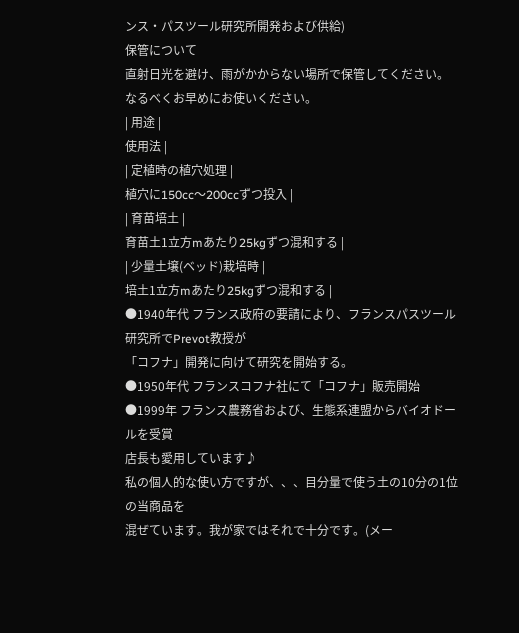ンス・パスツール研究所開発および供給)
保管について
直射日光を避け、雨がかからない場所で保管してください。
なるべくお早めにお使いください。
| 用途 |
使用法 |
| 定植時の植穴処理 |
植穴に150cc〜200ccずつ投入 |
| 育苗培土 |
育苗土1立方mあたり25kgずつ混和する |
| 少量土壌(ベッド)栽培時 |
培土1立方mあたり25kgずつ混和する |
●1940年代 フランス政府の要請により、フランスパスツール研究所でPrevot教授が
「コフナ」開発に向けて研究を開始する。
●1950年代 フランスコフナ社にて「コフナ」販売開始
●1999年 フランス農務省および、生態系連盟からバイオドールを受賞
店長も愛用しています♪
私の個人的な使い方ですが、、、目分量で使う土の10分の1位の当商品を
混ぜています。我が家ではそれで十分です。(メー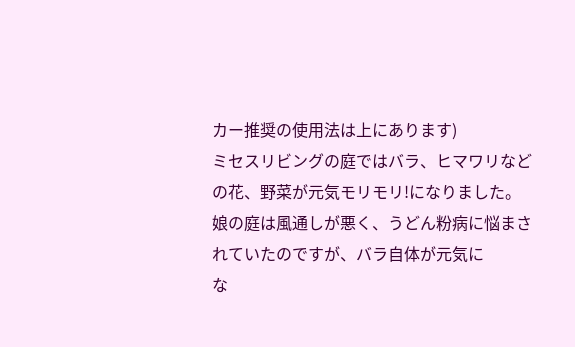カー推奨の使用法は上にあります)
ミセスリビングの庭ではバラ、ヒマワリなどの花、野菜が元気モリモリ!になりました。
娘の庭は風通しが悪く、うどん粉病に悩まされていたのですが、バラ自体が元気に
な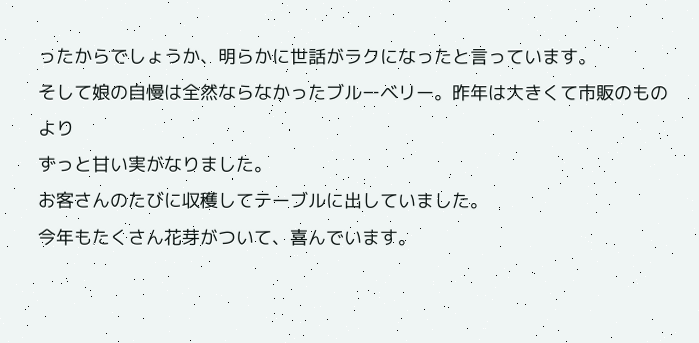ったからでしょうか、明らかに世話がラクになったと言っています。
そして娘の自慢は全然ならなかったブルーベリー。昨年は大きくて市販のものより
ずっと甘い実がなりました。
お客さんのたびに収穫してテーブルに出していました。
今年もたくさん花芽がついて、喜んでいます。